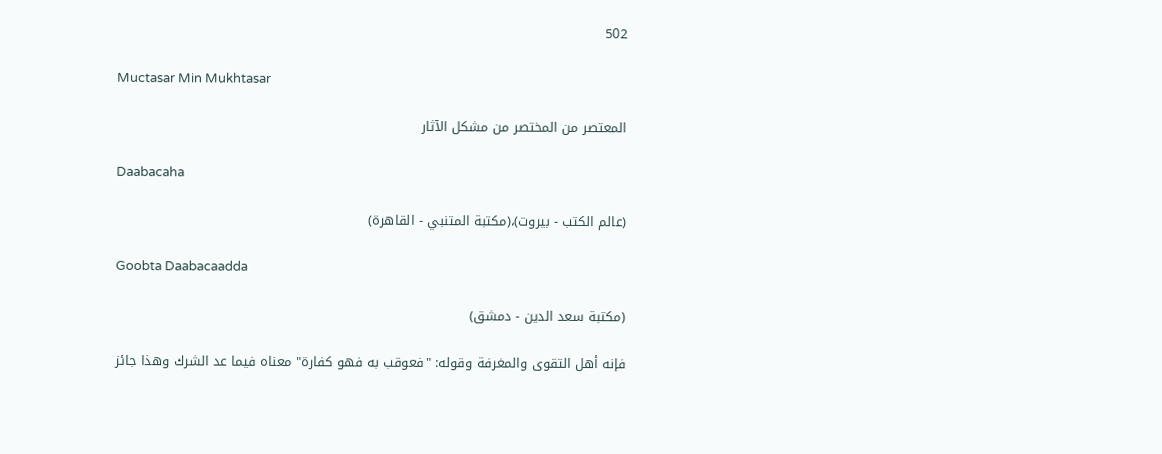502

Muctasar Min Mukhtasar

المعتصر من المختصر من مشكل الآثار

Daabacaha

(عالم الكتب - بيروت)،(مكتبة المتنبي - القاهرة)

Goobta Daabacaadda

(مكتبة سعد الدين - دمشق)

فإنه أهل التقوى والمغرفة وقوله: "فعوقب به فهو كفارة" معناه فيما عد الشرك وهذا جائز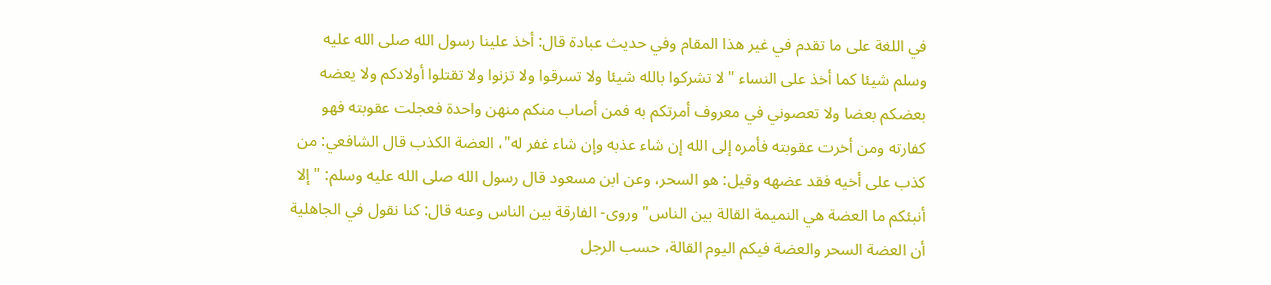في اللغة على ما تقدم في غير هذا المقام وفي حديث عبادة قال: أخذ علينا رسول الله صلى الله عليه وسلم شيئا كما أخذ على النساء "لا تشركوا بالله شيئا ولا تسرقوا ولا تزنوا ولا تقتلوا أولادكم ولا يعضه بعضكم بعضا ولا تعصوني في معروف أمرتكم به فمن أصاب منكم منهن واحدة فعجلت عقوبته فهو كفارته ومن أخرت عقوبته فأمره إلى الله إن شاء عذبه وإن شاء غفر له"، العضة الكذب قال الشافعي: من كذب على أخيه فقد عضهه وقيل: هو السحر، وعن ابن مسعود قال رسول الله صلى الله عليه وسلم: "إلا أنبئكم ما العضة هي النميمة القالة بين الناس" وروى- الفارقة بين الناس وعنه قال: كنا نقول في الجاهلية أن العضة السحر والعضة فيكم اليوم القالة، حسب الرجل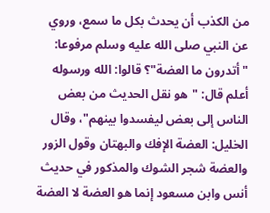من الكذب أن يحدث بكل ما سمع، وروي عن النبي صلى الله عليه وسلم مرفوعا: "أتدرون ما العضة"؟ قالوا: الله ورسوله أعلم قال: "هو نقل الحديث من بعض الناس إلى بعض ليفسدوا بينهم"، وقال الخليل: العضة الإفك والبهتان وقول الزور والعضة شجر الشوك والمذكور في حديث أنس وابن مسعود إنما هو العضة لا العضة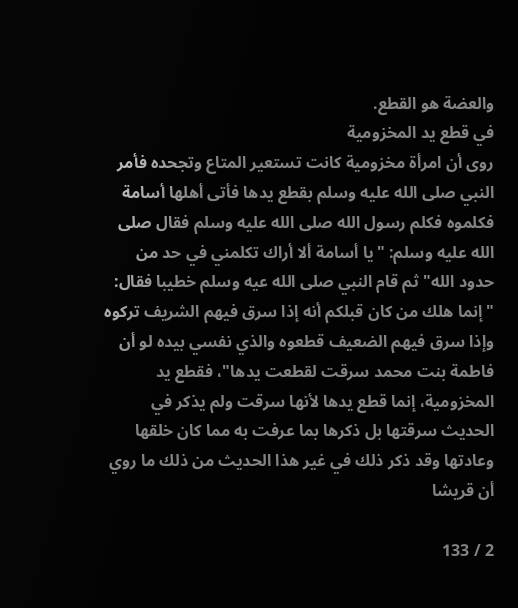والعضة هو القطع.
في قطع يد المخزومية
روى أن امرأة مخزومية كانت تستعير المتاع وتجحده فأمر النبي صلى الله عليه وسلم بقطع يدها فأتى أهلها أسامة فكلموه فكلم رسول الله صلى الله عليه وسلم فقال صلى الله عليه وسلم: "يا أسامة ألا أراك تكلمني في حد من حدود الله" ثم قام النبي صلى الله عيه وسلم خطيبا فقال: "إنما هلك من كان قبلكم أنه إذا سرق فيهم الشريف تركوه وإذا سرق فيهم الضعيف قطعوه والذي نفسي بيده لو أن فاطمة بنت محمد سرقت لقطعت يدها"، فقطع يد المخزومية، إنما قطع يدها لأنها سرقت ولم يذكر في الحديث سرقتها بل ذكرها بما عرفت به مما كان خلقها وعادتها وقد ذكر ذلك في غير هذا الحديث من ذلك ما روي أن قريشا

2 / 133